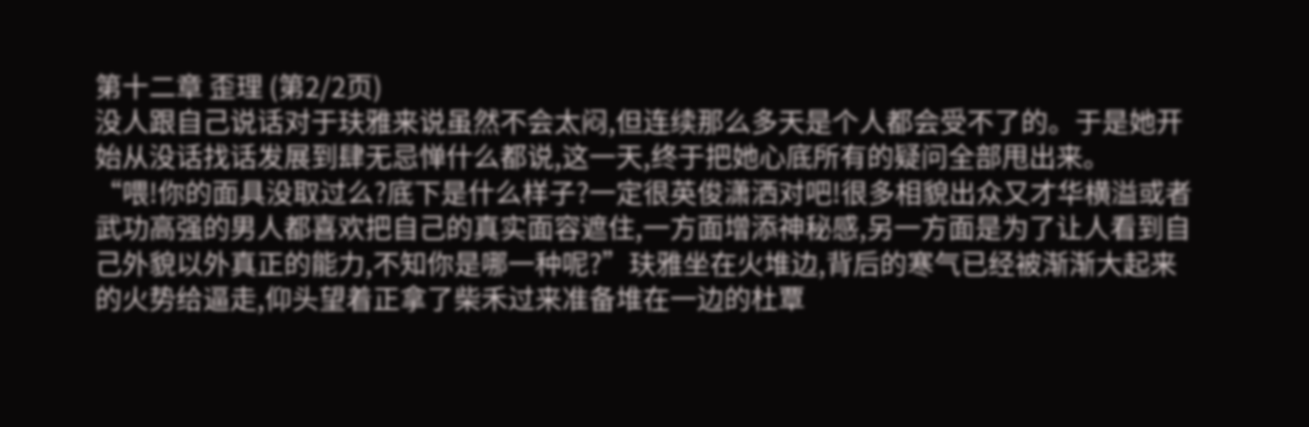第十二章 歪理 (第2/2页)
没人跟自己说话对于玞雅来说虽然不会太闷,但连续那么多天是个人都会受不了的。于是她开始从没话找话发展到肆无忌惮什么都说,这一天,终于把她心底所有的疑问全部甩出来。
“喂!你的面具没取过么?底下是什么样子?一定很英俊潇洒对吧!很多相貌出众又才华横溢或者武功高强的男人都喜欢把自己的真实面容遮住,一方面增添神秘感,另一方面是为了让人看到自己外貌以外真正的能力,不知你是哪一种呢?”玞雅坐在火堆边,背后的寒气已经被渐渐大起来的火势给逼走,仰头望着正拿了柴禾过来准备堆在一边的杜覃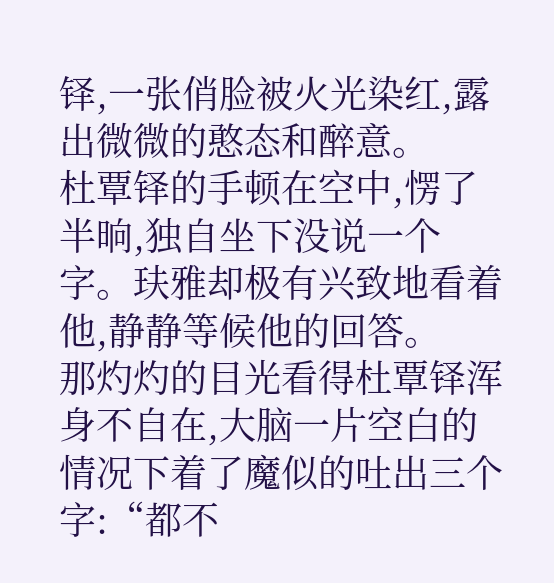铎,一张俏脸被火光染红,露出微微的憨态和醉意。
杜覃铎的手顿在空中,愣了半晌,独自坐下没说一个字。玞雅却极有兴致地看着他,静静等候他的回答。
那灼灼的目光看得杜覃铎浑身不自在,大脑一片空白的情况下着了魔似的吐出三个字:“都不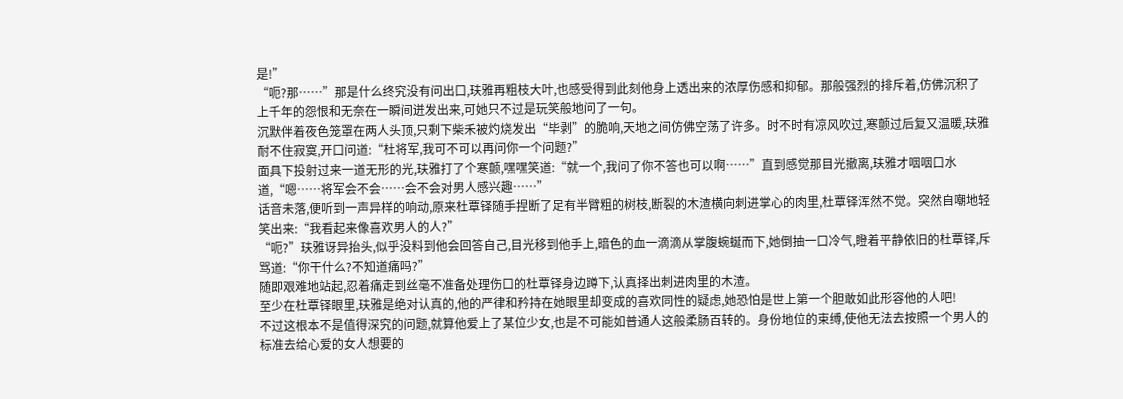是!”
“呃?那……”那是什么终究没有问出口,玞雅再粗枝大叶,也感受得到此刻他身上透出来的浓厚伤感和抑郁。那般强烈的排斥着,仿佛沉积了上千年的怨恨和无奈在一瞬间迸发出来,可她只不过是玩笑般地问了一句。
沉默伴着夜色笼罩在两人头顶,只剩下柴禾被灼烧发出“毕剥”的脆响,天地之间仿佛空荡了许多。时不时有凉风吹过,寒颤过后复又温暖,玞雅耐不住寂寞,开口问道:“杜将军,我可不可以再问你一个问题?”
面具下投射过来一道无形的光,玞雅打了个寒颤,嘿嘿笑道:“就一个,我问了你不答也可以啊……”直到感觉那目光撤离,玞雅才咽咽口水道,“嗯……将军会不会……会不会对男人感兴趣……”
话音未落,便听到一声异样的响动,原来杜覃铎随手捏断了足有半臂粗的树枝,断裂的木渣横向刺进掌心的肉里,杜覃铎浑然不觉。突然自嘲地轻笑出来:“我看起来像喜欢男人的人?”
“呃?”玞雅讶异抬头,似乎没料到他会回答自己,目光移到他手上,暗色的血一滴滴从掌腹蜿蜒而下,她倒抽一口冷气,瞪着平静依旧的杜覃铎,斥骂道:“你干什么?不知道痛吗?”
随即艰难地站起,忍着痛走到丝毫不准备处理伤口的杜覃铎身边蹲下,认真择出刺进肉里的木渣。
至少在杜覃铎眼里,玞雅是绝对认真的,他的严律和矜持在她眼里却变成的喜欢同性的疑虑,她恐怕是世上第一个胆敢如此形容他的人吧!
不过这根本不是值得深究的问题,就算他爱上了某位少女,也是不可能如普通人这般柔肠百转的。身份地位的束缚,使他无法去按照一个男人的标准去给心爱的女人想要的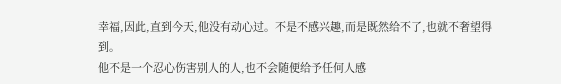幸福,因此,直到今天,他没有动心过。不是不感兴趣,而是既然给不了,也就不奢望得到。
他不是一个忍心伤害别人的人,也不会随便给予任何人感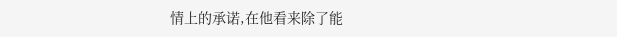情上的承诺,在他看来除了能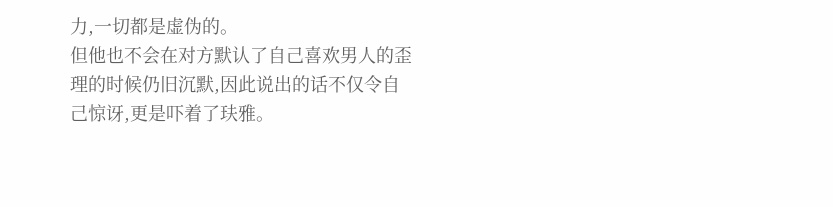力,一切都是虚伪的。
但他也不会在对方默认了自己喜欢男人的歪理的时候仍旧沉默,因此说出的话不仅令自己惊讶,更是吓着了玞雅。